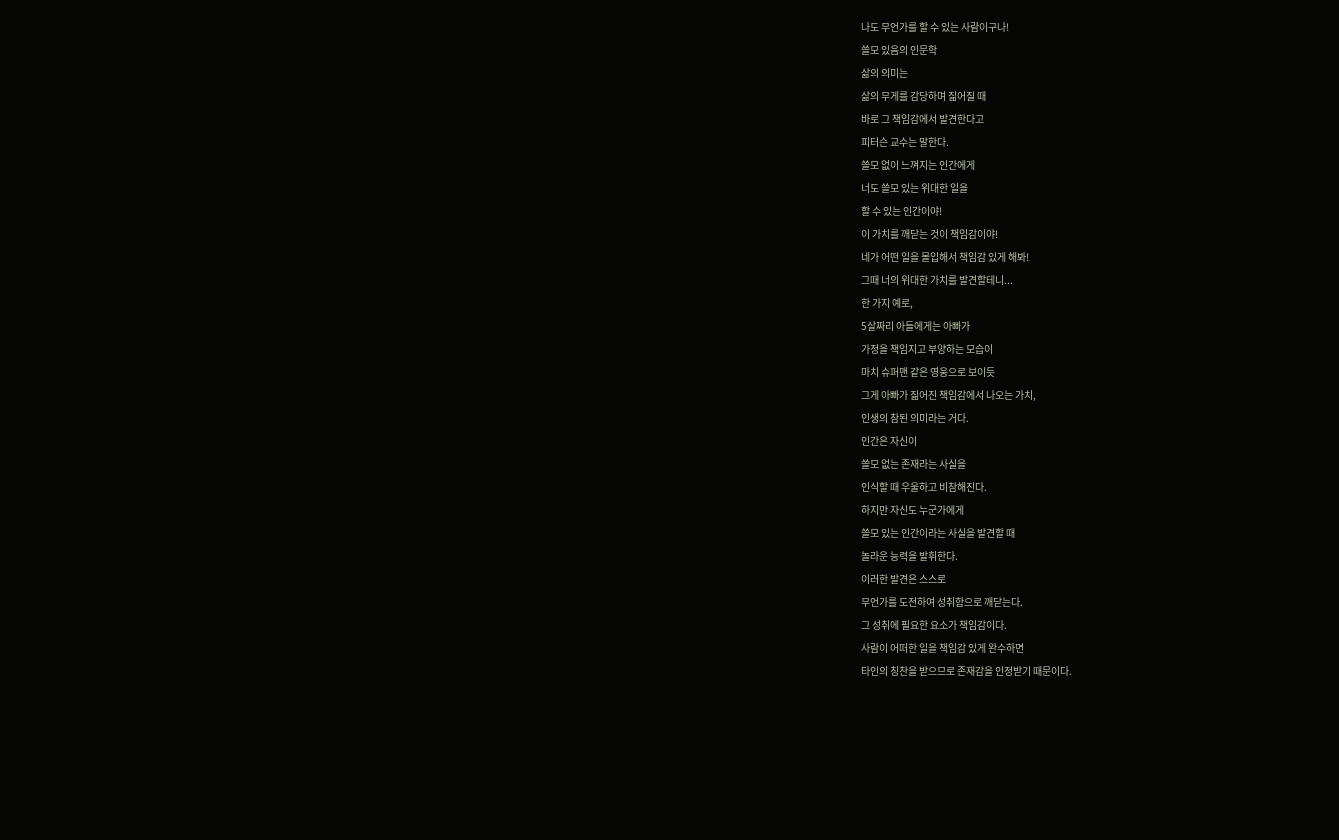나도 무언가를 할 수 있는 사람이구나!
쓸모 있음의 인문학
삶의 의미는
삶의 무게를 감당하며 짊어질 때
바로 그 책임감에서 발견한다고
피터슨 교수는 말한다.
쓸모 없이 느껴지는 인간에게
너도 쓸모 있는 위대한 일을
할 수 있는 인간이야!
이 가치를 깨닫는 것이 책임감이야!
네가 어떤 일을 몰입해서 책임감 있게 해봐!
그때 너의 위대한 가치를 발견할테니...
한 가지 예로,
5살짜리 아들에게는 아빠가
가정을 책임지고 부양하는 모습이
마치 슈퍼맨 같은 영웅으로 보이듯
그게 아빠가 짊어진 책임감에서 나오는 가치,
인생의 참된 의미라는 거다.
인간은 자신이
쓸모 없는 존재라는 사실을
인식할 때 우울하고 비참해진다.
하지만 자신도 누군가에게
쓸모 있는 인간이라는 사실을 발견할 때
놀라운 능력을 발휘한다.
이러한 발견은 스스로
무언가를 도전하여 성취함으로 깨닫는다.
그 성취에 필요한 요소가 책임감이다.
사람이 어떠한 일을 책임감 있게 완수하면
타인의 칭찬을 받으므로 존재감을 인정받기 때문이다.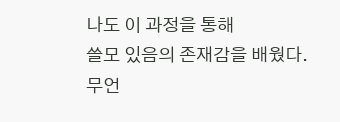나도 이 과정을 통해
쓸모 있음의 존재감을 배웠다.
무언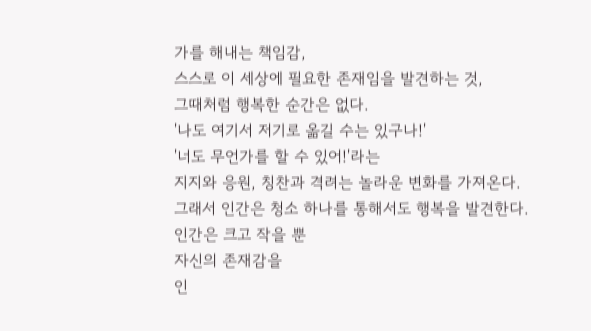가를 해내는 책임감,
스스로 이 세상에 필요한 존재임을 발견하는 것,
그때처럼 행복한 순간은 없다.
'나도 여기서 저기로 옮길 수는 있구나!'
'너도 무언가를 할 수 있어!'라는
지지와 응원, 칭찬과 격려는 놀라운 변화를 가져온다.
그래서 인간은 청소 하나를 통해서도 행복을 발견한다.
인간은 크고 작을 뿐
자신의 존재감을
인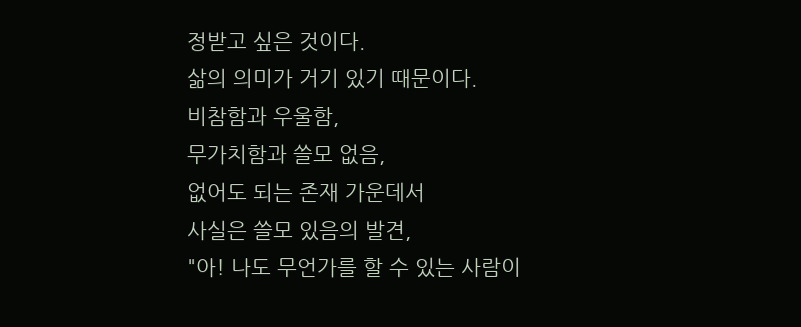정받고 싶은 것이다.
삶의 의미가 거기 있기 때문이다.
비참함과 우울함,
무가치함과 쓸모 없음,
없어도 되는 존재 가운데서
사실은 쓸모 있음의 발견,
"아! 나도 무언가를 할 수 있는 사람이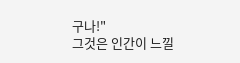구나!"
그것은 인간이 느낄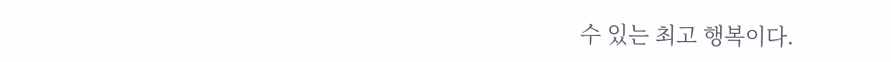수 있는 최고 행복이다.